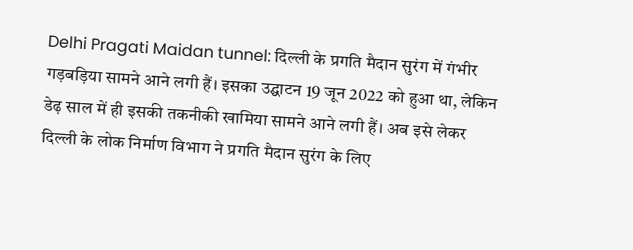Delhi Pragati Maidan tunnel: दिल्ली के प्रगति मैदान सुरंग में गंभीर गड़बड़िया सामने आने लगी हैं। इसका उद्घाटन 19 जून 2022 को हुआ था, लेकिन डेढ़ साल में ही इसकी तकनीकी खामिया सामने आने लगी हैं। अब इसे लेकर दिल्ली के लोक निर्माण विभाग ने प्रगति मैदान सुरंग के लिए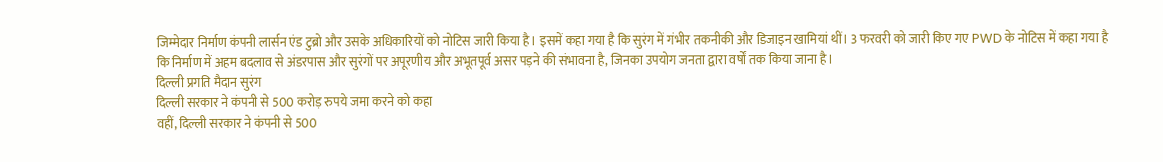जिम्मेदार निर्माण कंपनी लार्सन एंड टुब्रो और उसके अधिकारियों को नोटिस जारी किया है। इसमें कहा गया है कि सुरंग में गंभीर तकनीकी और डिजाइन खामियां थीं। 3 फरवरी को जारी किए गए PWD के नोटिस में कहा गया है कि निर्माण में अहम बदलाव से अंडरपास और सुरंगों पर अपूरणीय और अभूतपूर्व असर पड़ने की संभावना है, जिनका उपयोग जनता द्वारा वर्षों तक किया जाना है।
दिल्ली प्रगति मैदान सुरंग
दिल्ली सरकार ने कंपनी से 500 करोड़ रुपये जमा करने को कहा
वहीं, दिल्ली सरकार ने कंपनी से 500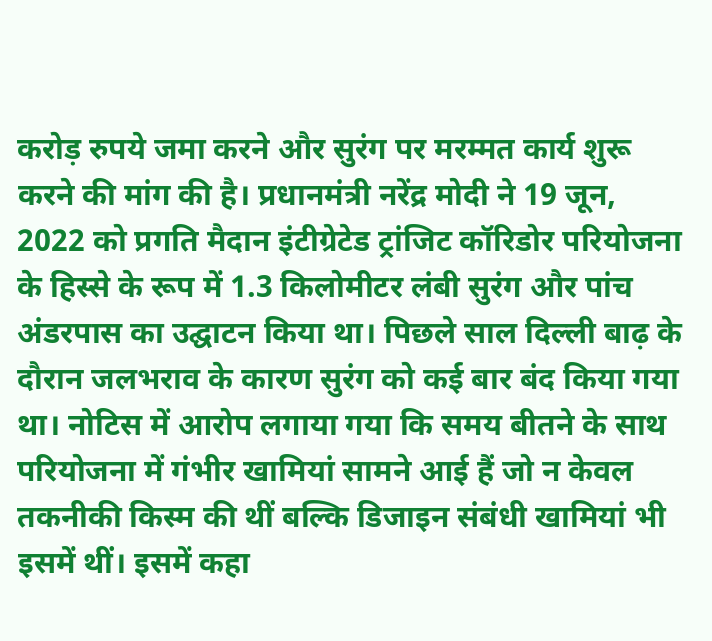करोड़ रुपये जमा करने और सुरंग पर मरम्मत कार्य शुरू करने की मांग की है। प्रधानमंत्री नरेंद्र मोदी ने 19 जून, 2022 को प्रगति मैदान इंटीग्रेटेड ट्रांजिट कॉरिडोर परियोजना के हिस्से के रूप में 1.3 किलोमीटर लंबी सुरंग और पांच अंडरपास का उद्घाटन किया था। पिछले साल दिल्ली बाढ़ के दौरान जलभराव के कारण सुरंग को कई बार बंद किया गया था। नोटिस में आरोप लगाया गया कि समय बीतने के साथ परियोजना में गंभीर खामियां सामने आई हैं जो न केवल तकनीकी किस्म की थीं बल्कि डिजाइन संबंधी खामियां भी इसमें थीं। इसमें कहा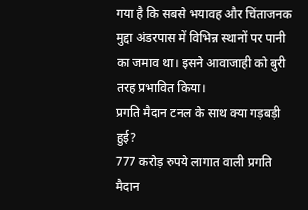गया है कि सबसे भयावह और चिंताजनक मुद्दा अंडरपास में विभिन्न स्थानों पर पानी का जमाव था। इसने आवाजाही को बुरी तरह प्रभावित किया।
प्रगति मैदान टनल के साथ क्या गड़बड़ी हुई?
777 करोड़ रुपये लागात वाली प्रगति मैदान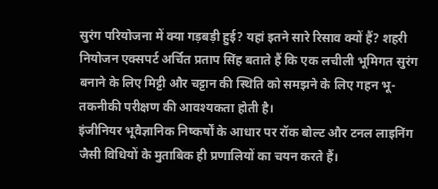सुरंग परियोजना में क्या गड़बड़ी हुई? यहां इतने सारे रिसाव क्यों हैं? शहरी नियोजन एक्सपर्ट अर्चित प्रताप सिंह बताते हैं कि एक लचीली भूमिगत सुरंग बनाने के लिए मिट्टी और चट्टान की स्थिति को समझने के लिए गहन भू-तकनीकी परीक्षण की आवश्यकता होती है।
इंजीनियर भूवैज्ञानिक निष्कर्षों के आधार पर रॉक बोल्ट और टनल लाइनिंग जैसी विधियों के मुताबिक ही प्रणालियों का चयन करते हैं।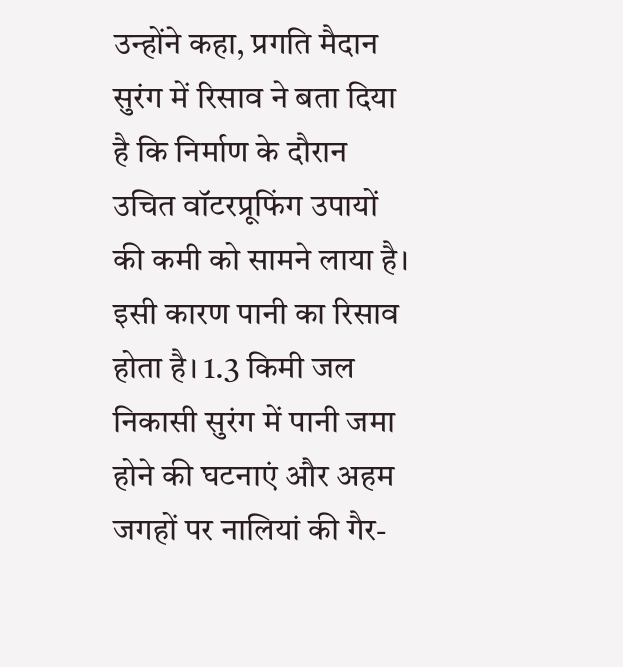उन्होंने कहा, प्रगति मैदान सुरंग में रिसाव ने बता दिया है कि निर्माण के दौरान उचित वॉटरप्रूफिंग उपायों की कमी को सामने लाया है। इसी कारण पानी का रिसाव होता है। 1.3 किमी जल निकासी सुरंग में पानी जमा होने की घटनाएं और अहम जगहों पर नालियां की गैर-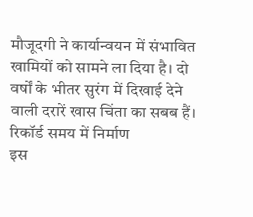मौजूदगी ने कार्यान्वयन में संभावित खामियों को सामने ला दिया है। दो वर्षों के भीतर सुरंग में दिखाई देने वाली दरारें खास चिंता का सबब हैं।
रिकॉर्ड समय में निर्माण
इस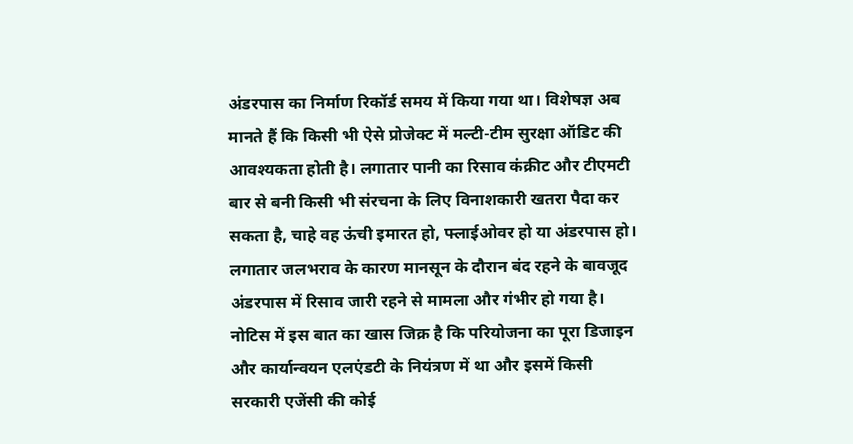अंडरपास का निर्माण रिकॉर्ड समय में किया गया था। विशेषज्ञ अब मानते हैं कि किसी भी ऐसे प्रोजेक्ट में मल्टी-टीम सुरक्षा ऑडिट की आवश्यकता होती है। लगातार पानी का रिसाव कंक्रीट और टीएमटी बार से बनी किसी भी संरचना के लिए विनाशकारी खतरा पैदा कर सकता है, चाहे वह ऊंची इमारत हो, फ्लाईओवर हो या अंडरपास हो। लगातार जलभराव के कारण मानसून के दौरान बंद रहने के बावजूद अंडरपास में रिसाव जारी रहने से मामला और गंभीर हो गया है। नोटिस में इस बात का खास जिक्र है कि परियोजना का पूरा डिजाइन और कार्यान्वयन एलएंडटी के नियंत्रण में था और इसमें किसी सरकारी एजेंसी की कोई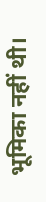भूमिका नहीं थी।